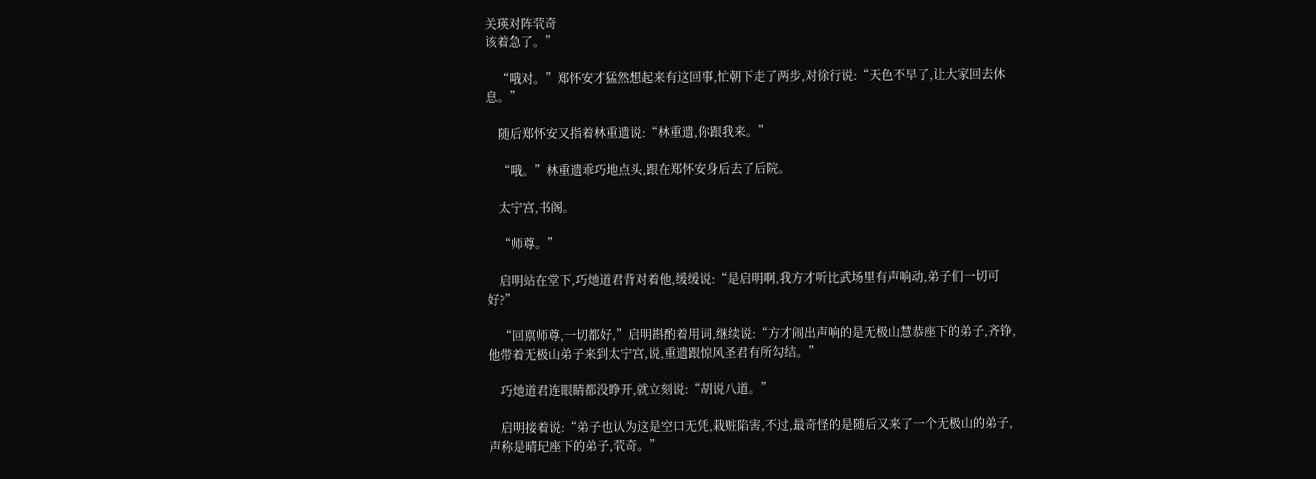关瑛对阵茕奇
该着急了。”

    “哦对。”郑怀安才猛然想起来有这回事,忙朝下走了两步,对徐行说:“天色不早了,让大家回去休息。”

    随后郑怀安又指着林重遗说:“林重遗,你跟我来。”

    “哦。”林重遗乖巧地点头,跟在郑怀安身后去了后院。

    太宁宫,书阁。

    “师尊。”

    启明站在堂下,巧灺道君背对着他,缓缓说:“是启明啊,我方才听比武场里有声响动,弟子们一切可好?”

    “回禀师尊,一切都好,”启明斟酌着用词,继续说:“方才闹出声响的是无极山慧恭座下的弟子,齐铮,他带着无极山弟子来到太宁宫,说,重遗跟惊风圣君有所勾结。”

    巧灺道君连眼睛都没睁开,就立刻说:“胡说八道。”

    启明接着说:“弟子也认为这是空口无凭,栽赃陷害,不过,最奇怪的是随后又来了一个无极山的弟子,声称是晴玘座下的弟子,茕奇。”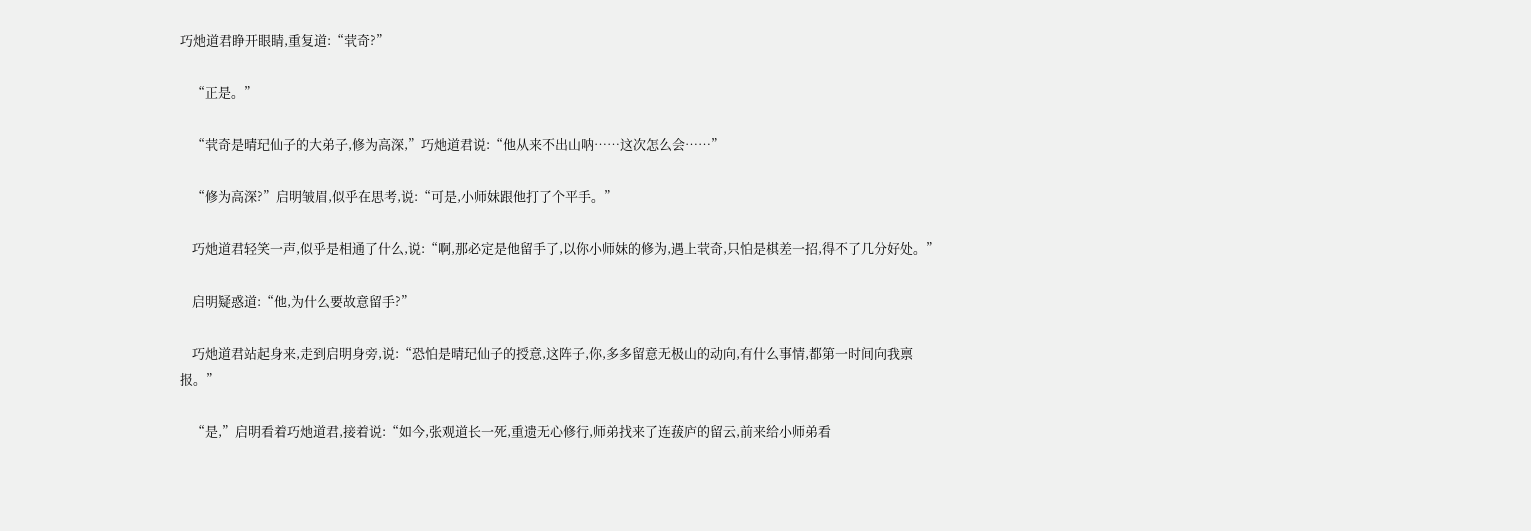巧灺道君睁开眼睛,重复道:“茕奇?”

    “正是。”

    “茕奇是晴玘仙子的大弟子,修为高深,”巧灺道君说:“他从来不出山呐……这次怎么会……”

    “修为高深?”启明皱眉,似乎在思考,说:“可是,小师妹跟他打了个平手。”

    巧灺道君轻笑一声,似乎是相通了什么,说:“啊,那必定是他留手了,以你小师妹的修为,遇上茕奇,只怕是棋差一招,得不了几分好处。”

    启明疑惑道:“他,为什么要故意留手?”

    巧灺道君站起身来,走到启明身旁,说:“恐怕是晴玘仙子的授意,这阵子,你,多多留意无极山的动向,有什么事情,都第一时间向我禀报。”

    “是,”启明看着巧灺道君,接着说:“如今,张观道长一死,重遗无心修行,师弟找来了连菝庐的留云,前来给小师弟看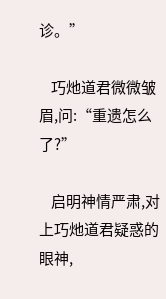诊。”

    巧灺道君微微皱眉,问:“重遗怎么了?”

    启明神情严肃,对上巧灺道君疑惑的眼神,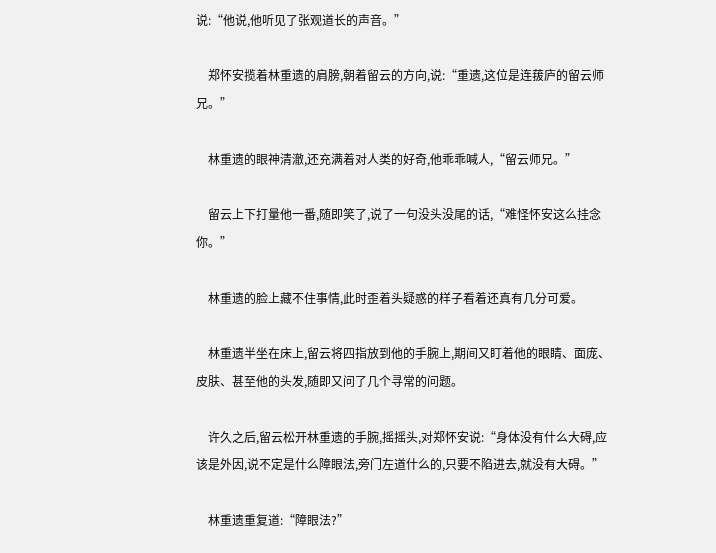说:“他说,他听见了张观道长的声音。”

    郑怀安揽着林重遗的肩膀,朝着留云的方向,说:“重遗,这位是连菝庐的留云师兄。”

    林重遗的眼神清澈,还充满着对人类的好奇,他乖乖喊人,“留云师兄。”

    留云上下打量他一番,随即笑了,说了一句没头没尾的话,“难怪怀安这么挂念你。”

    林重遗的脸上藏不住事情,此时歪着头疑惑的样子看着还真有几分可爱。

    林重遗半坐在床上,留云将四指放到他的手腕上,期间又盯着他的眼睛、面庞、皮肤、甚至他的头发,随即又问了几个寻常的问题。

    许久之后,留云松开林重遗的手腕,摇摇头,对郑怀安说:“身体没有什么大碍,应该是外因,说不定是什么障眼法,旁门左道什么的,只要不陷进去,就没有大碍。”

    林重遗重复道:“障眼法?”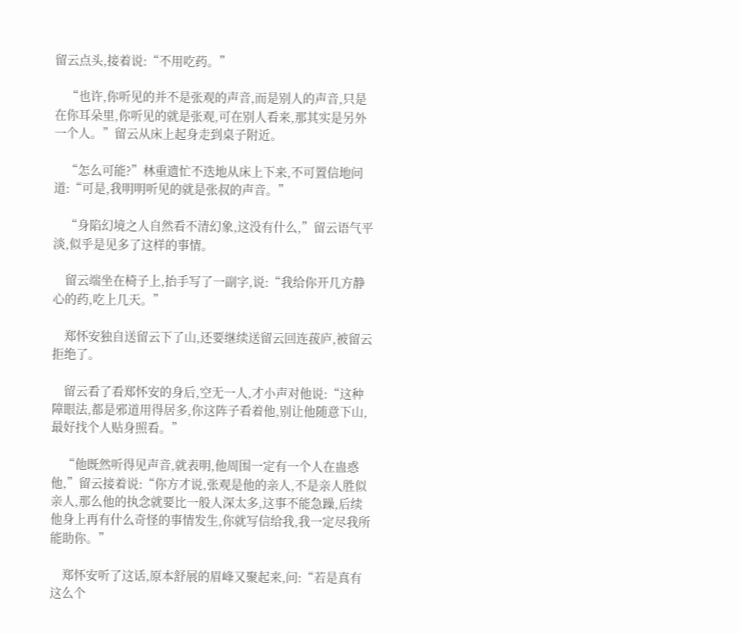留云点头,接着说:“不用吃药。”

    “也许,你听见的并不是张观的声音,而是别人的声音,只是在你耳朵里,你听见的就是张观,可在别人看来,那其实是另外一个人。”留云从床上起身走到桌子附近。

    “怎么可能?”林重遗忙不迭地从床上下来,不可置信地问道:“可是,我明明听见的就是张叔的声音。”

    “身陷幻境之人自然看不清幻象,这没有什么,”留云语气平淡,似乎是见多了这样的事情。

    留云端坐在椅子上,抬手写了一副字,说:“我给你开几方静心的药,吃上几天。”

    郑怀安独自送留云下了山,还要继续送留云回连菝庐,被留云拒绝了。

    留云看了看郑怀安的身后,空无一人,才小声对他说:“这种障眼法,都是邪道用得居多,你这阵子看着他,别让他随意下山,最好找个人贴身照看。”

    “他既然听得见声音,就表明,他周围一定有一个人在蛊惑他,”留云接着说:“你方才说,张观是他的亲人,不是亲人胜似亲人,那么他的执念就要比一般人深太多,这事不能急躁,后续他身上再有什么奇怪的事情发生,你就写信给我,我一定尽我所能助你。”

    郑怀安听了这话,原本舒展的眉峰又聚起来,问:“若是真有这么个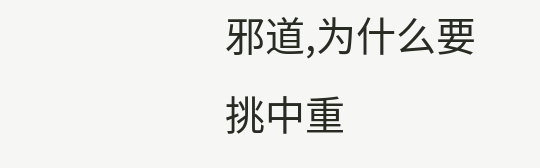邪道,为什么要挑中重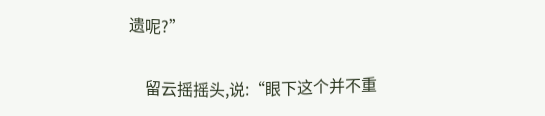遗呢?”

    留云摇摇头,说:“眼下这个并不重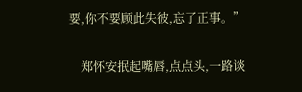要,你不要顾此失彼,忘了正事。”

    郑怀安抿起嘴唇,点点头,一路谈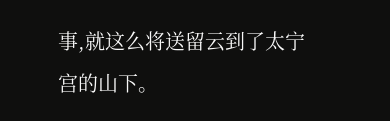事,就这么将送留云到了太宁宫的山下。